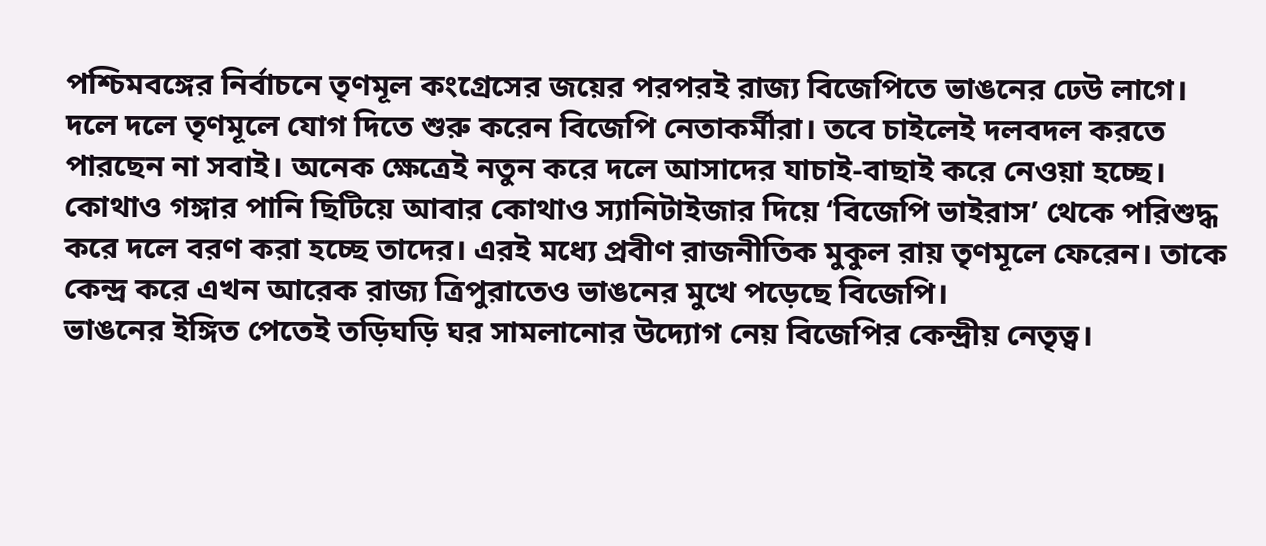পশ্চিমবঙ্গের নির্বাচনে তৃণমূল কংগ্রেসের জয়ের পরপরই রাজ্য বিজেপিতে ভাঙনের ঢেউ লাগে। দলে দলে তৃণমূলে যোগ দিতে শুরু করেন বিজেপি নেতাকর্মীরা। তবে চাইলেই দলবদল করতে পারছেন না সবাই। অনেক ক্ষেত্রেই নতুন করে দলে আসাদের যাচাই-বাছাই করে নেওয়া হচ্ছে। কোথাও গঙ্গার পানি ছিটিয়ে আবার কোথাও স্যানিটাইজার দিয়ে ‘বিজেপি ভাইরাস’ থেকে পরিশুদ্ধ করে দলে বরণ করা হচ্ছে তাদের। এরই মধ্যে প্রবীণ রাজনীতিক মুকুল রায় তৃণমূলে ফেরেন। তাকে কেন্দ্র করে এখন আরেক রাজ্য ত্রিপুরাতেও ভাঙনের মুখে পড়েছে বিজেপি।
ভাঙনের ইঙ্গিত পেতেই তড়িঘড়ি ঘর সামলানোর উদ্যোগ নেয় বিজেপির কেন্দ্রীয় নেতৃত্ব।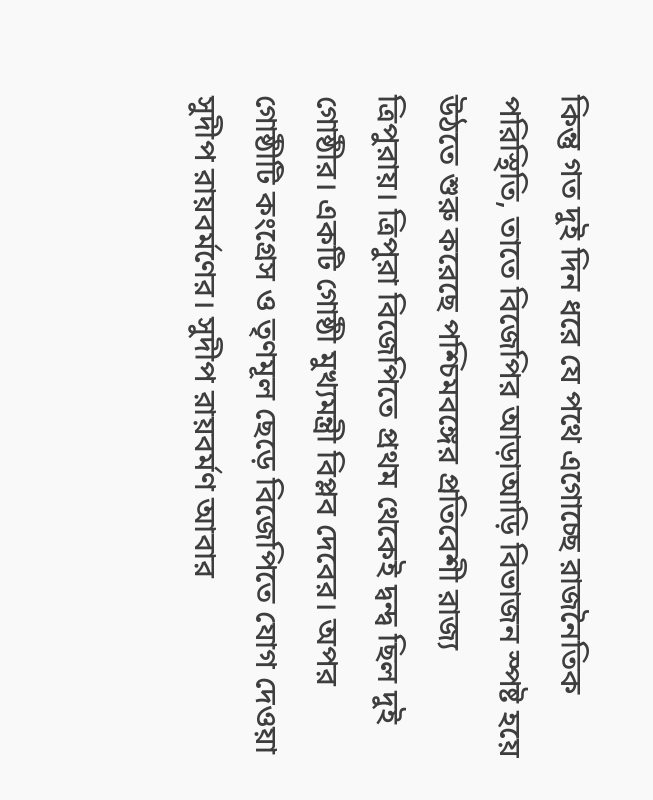কিন্তু গত দুই দিন ধরে যে পথে এগোচ্ছে রাজনৈতিক পরিস্থিতি, তাতে বিজেপির আড়াআড়ি বিভাজন স্পষ্ট হয়ে উঠতে শুরু করেছে পশ্চিমবঙ্গের প্রতিবেশী রাজ্য ত্রিপুরায়। ত্রিপুরা বিজেপিতে প্রথম থেকেই দ্বন্দ্ব ছিল দুই গোষ্ঠীর। একটি গোষ্ঠী মুখ্যমন্ত্রী বিপ্লব দেবের। অপর গোষ্ঠীটি কংগ্রেস ও তৃণমূল ছেড়ে বিজেপিতে যোগ দেওয়া সুদীপ রায়বর্মণের। সুদীপ রায়বর্মণ আবার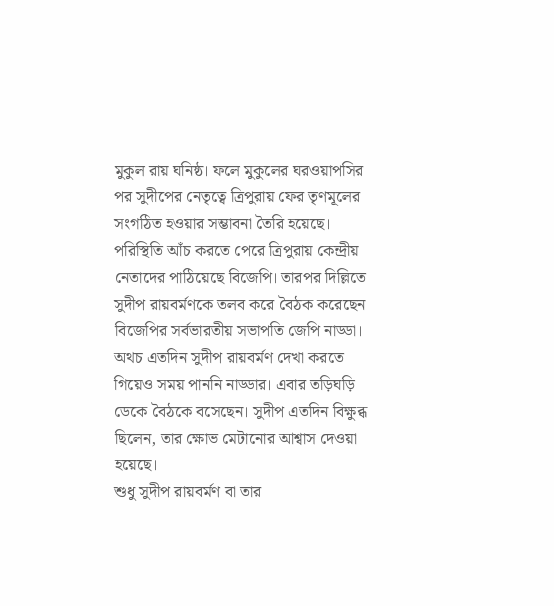মুকুল রায় ঘনিষ্ঠ। ফলে মুকুলের ঘরওয়াপসির পর সুদীপের নেতৃত্বে ত্রিপুরায় ফের তৃণমূলের সংগঠিত হওয়ার সম্ভাবনা তৈরি হয়েছে।
পরিস্থিতি আঁচ করতে পেরে ত্রিপুরায় কেন্দ্রীয় নেতাদের পাঠিয়েছে বিজেপি। তারপর দিল্লিতে সুদীপ রায়বর্মণকে তলব করে বৈঠক করেছেন বিজেপির সর্বভারতীয় সভাপতি জেপি নাড্ডা। অথচ এতদিন সুদীপ রায়বর্মণ দেখা করতে গিয়েও সময় পাননি নাড্ডার। এবার তড়িঘড়ি ডেকে বৈঠকে বসেছেন। সুদীপ এতদিন বিক্ষুব্ধ ছিলেন, তার ক্ষোভ মেটানোর আশ্বাস দেওয়া হয়েছে।
শুধু সুদীপ রায়বর্মণ বা তার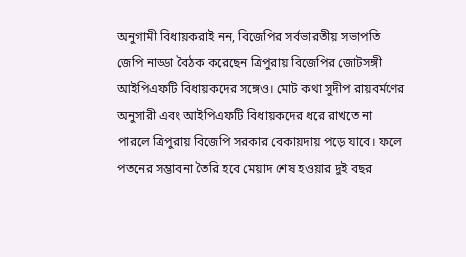অনুগামী বিধায়করাই নন, বিজেপির সর্বভারতীয় সভাপতি জেপি নাড্ডা বৈঠক করেছেন ত্রিপুরায় বিজেপির জোটসঙ্গী আইপিএফটি বিধায়কদের সঙ্গেও। মোট কথা সুদীপ রায়বর্মণের অনুসারী এবং আইপিএফটি বিধায়কদের ধরে রাখতে না পারলে ত্রিপুরায় বিজেপি সরকার বেকায়দায় পড়ে যাবে। ফলে পতনের সম্ভাবনা তৈরি হবে মেয়াদ শেষ হওয়ার দুই বছর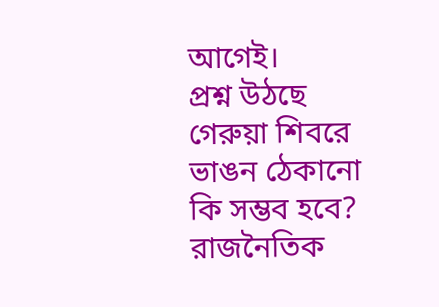আগেই।
প্রশ্ন উঠছে গেরুয়া শিবরে ভাঙন ঠেকানো কি সম্ভব হবে? রাজনৈতিক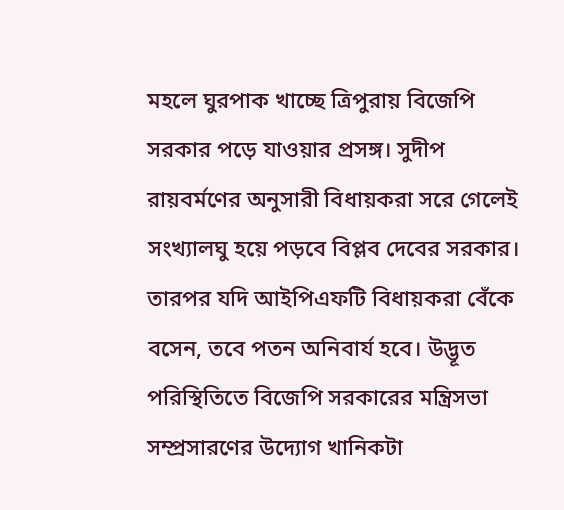মহলে ঘুরপাক খাচ্ছে ত্রিপুরায় বিজেপি সরকার পড়ে যাওয়ার প্রসঙ্গ। সুদীপ রায়বর্মণের অনুসারী বিধায়করা সরে গেলেই সংখ্যালঘু হয়ে পড়বে বিপ্লব দেবের সরকার। তারপর যদি আইপিএফটি বিধায়করা বেঁকে বসেন, তবে পতন অনিবার্য হবে। উদ্ভূত পরিস্থিতিতে বিজেপি সরকারের মন্ত্রিসভা সম্প্রসারণের উদ্যোগ খানিকটা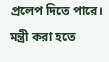প্রলেপ দিতে পারে। মন্ত্রী করা হতে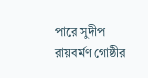পারে সুদীপ রায়বর্মণ গোষ্ঠীর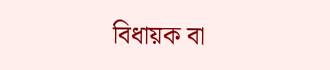বিধায়ক বা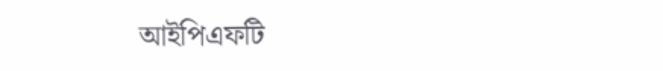আইপিএফটি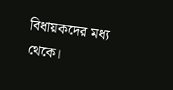বিধায়কদের মধ্য থেকে।